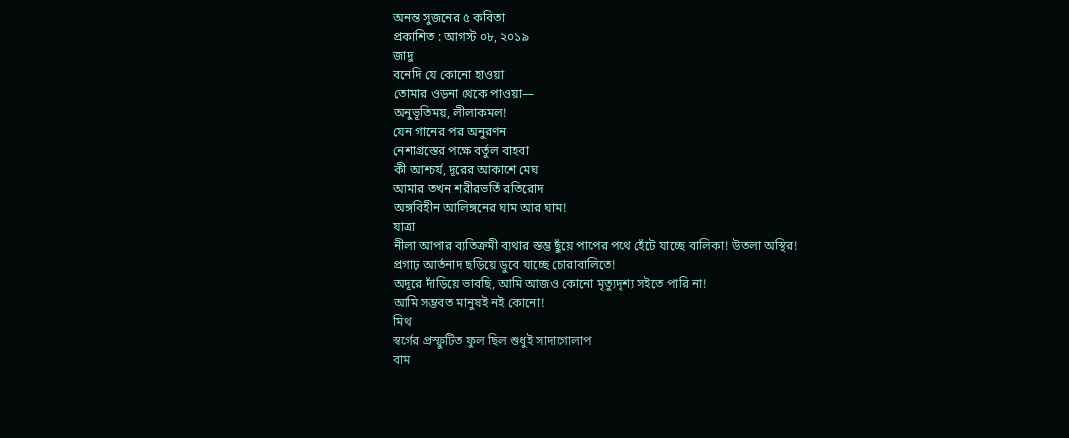অনন্ত সুজনের ৫ কবিতা
প্রকাশিত : আগস্ট ০৮, ২০১৯
জাদু
বনেদি যে কোনো হাওয়া
তোমার ওড়না থেকে পাওয়া—
অনুভূতিময়, লীলাকমল!
যেন গানের পর অনুরণন
নেশাগ্রস্তের পক্ষে বর্তুল বাহবা
কী আশ্চর্য, দূরের আকাশে মেঘ
আমার তখন শরীরভর্তি রতিরোদ
অঙ্গবিহীন আলিঙ্গনের ঘাম আর ঘাম!
যাত্রা
নীলা আপার ব্যতিক্রমী ব্যথার স্তম্ভ ছুঁয়ে পাপের পথে হেঁটে যাচ্ছে বালিকা! উতলা অস্থির!
প্রগাঢ় আর্তনাদ ছড়িয়ে ডুবে যাচ্ছে চোরাবালিতে!
অদূরে দাঁড়িয়ে ভাবছি, আমি আজও কোনো মৃত্যুদৃশ্য সইতে পারি না!
আমি সম্ভবত মানুষই নই কোনো!
মিথ
স্বর্গের প্রস্ফুটিত ফুল ছিল শুধুই সাদাগোলাপ
বাম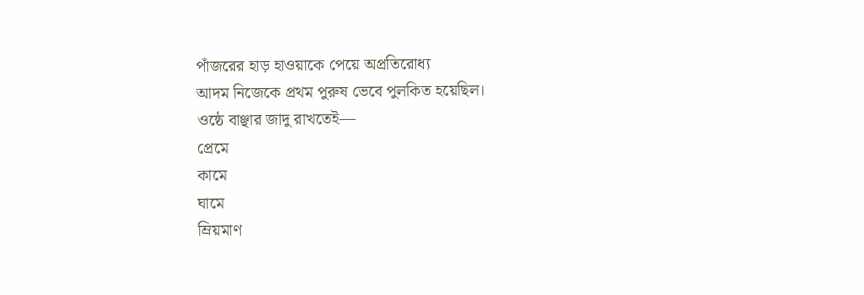পাঁজরের হাড় হাওয়াকে পেয়ে অপ্রতিরোধ্য
আদম নিজেকে প্রথম পুরুষ ভেবে পুলকিত হয়েছিল।
ওষ্ঠে বাঞ্ছার জাদু রাখতেই—
প্রেমে
কামে
ঘামে
ম্রিয়মাণ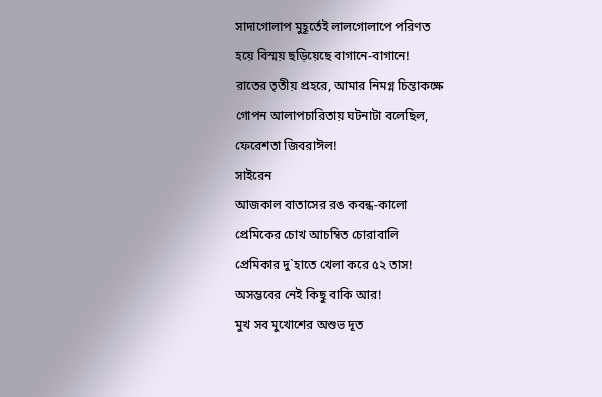সাদাগোলাপ মুহূর্তেই লালগোলাপে পরিণত
হয়ে বিস্ময় ছড়িয়েছে বাগানে-বাগানে!
রাতের তৃতীয় প্রহরে, আমার নিমগ্ন চিন্তাকক্ষে
গোপন আলাপচারিতায় ঘটনাটা বলেছিল,
ফেরেশতা জিবরাঈল!
সাইরেন
আজকাল বাতাসের রঙ কবন্ধ-কালো
প্রেমিকের চোখ আচম্বিত চোরাবালি
প্রেমিকার দু`হাতে খেলা করে ৫২ তাস!
অসম্ভবের নেই কিছু বাকি আর!
মুখ সব মুখোশের অশুভ দূত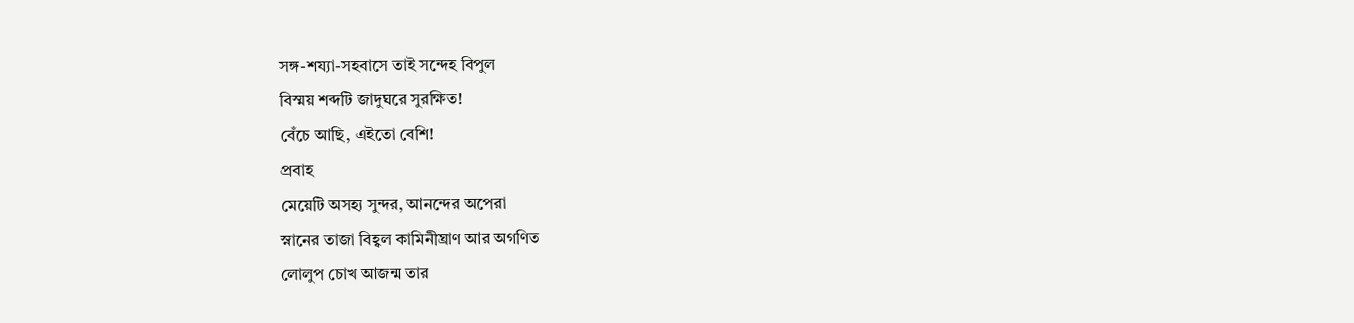সঙ্গ-শয্যা-সহবাসে তাই সন্দেহ বিপুল
বিস্ময় শব্দটি জাদুঘরে সুরক্ষিত!
বেঁচে আছি, এইতো বেশি!
প্রবাহ
মেয়েটি অসহ্য সুন্দর, আনন্দের অপেরা
স্নানের তাজা বিহ্বল কামিনীঘ্রাণ আর অগণিত
লোলুপ চোখ আজন্ম তার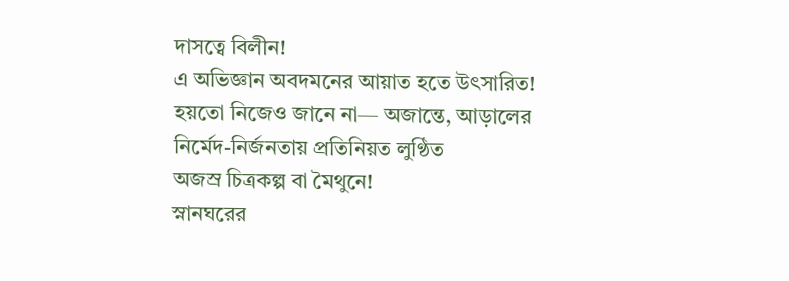দাসত্বে বিলীন!
এ অভিজ্ঞান অবদমনের আয়াত হতে উৎসারিত!
হয়তো নিজেও জানে না— অজান্তে, আড়ালের
নির্মেদ-নির্জনতায় প্রতিনিয়ত লুণ্ঠিত
অজস্র চিত্রকল্প বা মৈথুনে!
স্নানঘরের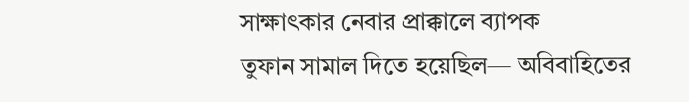সাক্ষাৎকার নেবার প্রাক্কালে ব্যাপক
তুফান সামাল দিতে হয়েছিল— অবিবাহিতের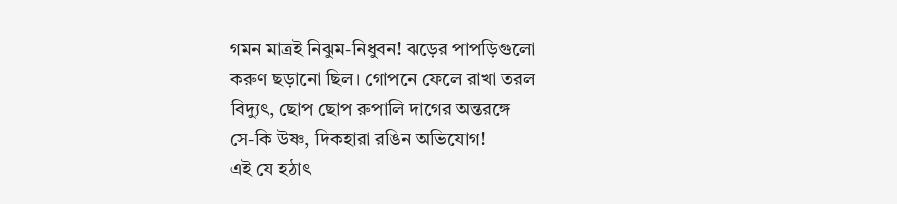গমন মাত্রই নিঝুম-নিধুবন! ঝড়ের পাপড়িগুলো
করুণ ছড়ানো ছিল। গোপনে ফেলে রাখা তরল
বিদ্যুৎ, ছোপ ছোপ রুপালি দাগের অন্তরঙ্গে
সে-কি উষ্ণ, দিকহারা রঙিন অভিযোগ!
এই যে হঠাৎ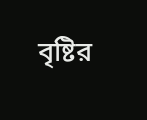বৃষ্টির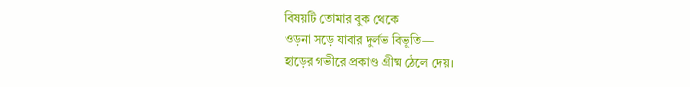বিষয়টি তোমার বুক থেকে
ওড়না সড়ে যাবার দুর্লভ বিভূতি—
হাড়ের গভীরে প্রকাণ্ড গ্রীষ্ম ঠেলে দেয়।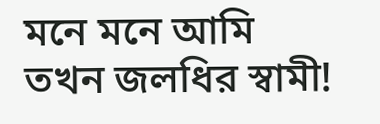মনে মনে আমি তখন জলধির স্বামী!